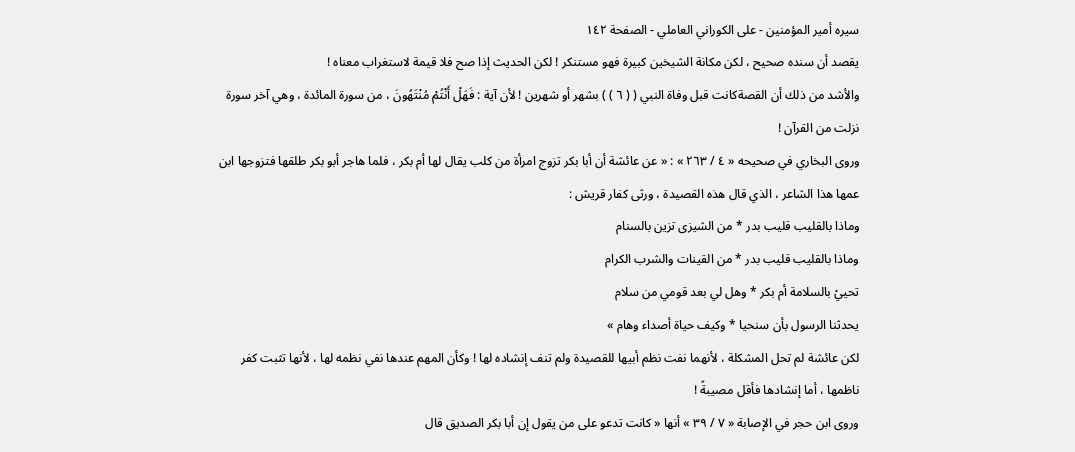سيره أمير المؤمنين - على الكوراني العاملي - الصفحة ١٤٢
يقصد أن سنده صحيح ، لكن مكانة الشيخين كبيرة فهو مستنكر ! لكن الحديث إذا صح فلا قيمة لاستغراب معناه !
والأشد من ذلك أن القصةكانت قبل وفاة النبي ( ( ٦ ) ) بشهر أو شهرين ! لأن آية : فَهَلْ أَنْتُمْ مُنْتَهُونَ ، من سورة المائدة ، وهي آخر سورة نزلت من القرآن !
وروى البخاري في صحيحه « ٤ / ٢٦٣ » : « عن عائشة أن أبا بكر تزوج امرأة من كلب يقال لها أم بكر ، فلما هاجر أبو بكر طلقها فتزوجها ابن عمها هذا الشاعر ، الذي قال هذه القصيدة ، ورثى كفار قريش :
وماذا بالقليب قليب بدر * من الشيزى تزين بالسنام
وماذا بالقليب قليب بدر * من القينات والشرب الكرام
تحييْ بالسلامة أم بكر * وهل لي بعد قومي من سلام
يحدثنا الرسول بأن سنحيا * وكيف حياة أصداء وهام »
لكن عائشة لم تحل المشكلة ، لأنهما نفت نظم أبيها للقصيدة ولم تنف إنشاده لها ! وكأن المهم عندها نفي نظمه لها ، لأنها تثبت كفر ناظمها ، أما إنشادها فأقل مصيبةً !
وروى ابن حجر في الإصابة « ٧ / ٣٩ » أنها « كانت تدعو على من يقول إن أبا بكر الصديق قال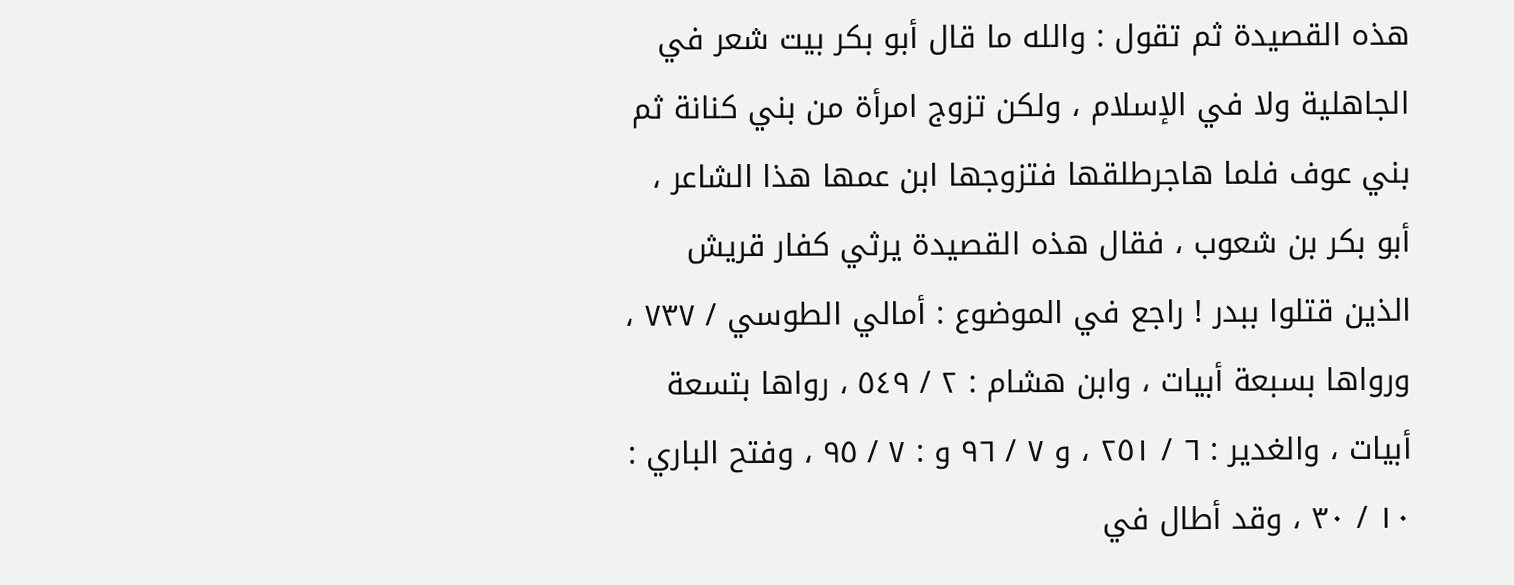هذه القصيدة ثم تقول : والله ما قال أبو بكر بيت شعر في الجاهلية ولا في الإسلام ، ولكن تزوج امرأة من بني كنانة ثم بني عوف فلما هاجرطلقها فتزوجها ابن عمها هذا الشاعر ، أبو بكر بن شعوب ، فقال هذه القصيدة يرثي كفار قريش الذين قتلوا ببدر ! راجع في الموضوع : أمالي الطوسي / ٧٣٧ ، ورواها بسبعة أبيات ، وابن هشام : ٢ / ٥٤٩ ، رواها بتسعة أبيات ، والغدير : ٦ / ٢٥١ ، و ٧ / ٩٦ و : ٧ / ٩٥ ، وفتح الباري : ١٠ / ٣٠ ، وقد أطال في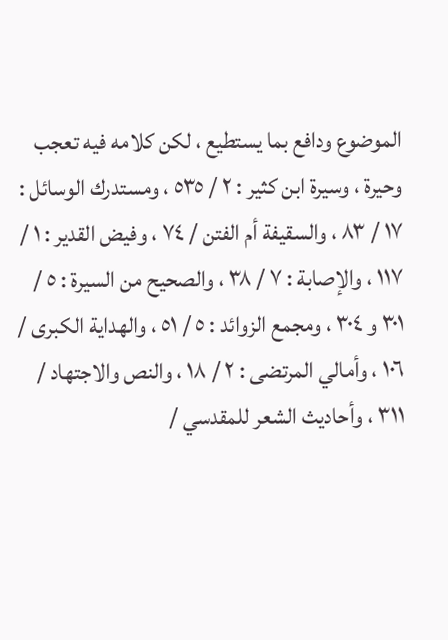الموضوع ودافع بما يستطيع ، لكن كلامه فيه تعجب وحيرة ، وسيرة ابن كثير : ٢ / ٥٣٥ ، ومستدرك الوسائل : ١٧ / ٨٣ ، والسقيفة أم الفتن / ٧٤ ، وفيض القدير : ١ / ١١٧ ، والإصابة : ٧ / ٣٨ ، والصحيح من السيرة : ٥ / ٣٠١ و ٣٠٤ ، ومجمع الزوائد : ٥ / ٥١ ، والهداية الكبرى / ١٠٦ ، وأمالي المرتضى : ٢ / ١٨ ، والنص والاجتهاد / ٣١١ ، وأحاديث الشعر للمقدسي /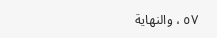٥٧ ، والنهاية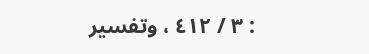: ٣ / ٤١٢ ، وتفسير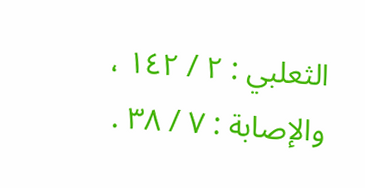الثعلبي : ٢ / ١٤٢ ، والإصابة : ٧ / ٣٨ .